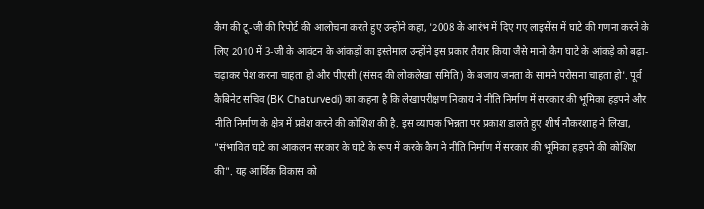कैग की टू-जी की रिपोर्ट की आलोचना करते हुए उन्होंने कहा, '2008 के आरंभ में दिए गए लाइसेंस में घाटे की गणना करने के लिए 2010 में 3-जी के आवंटन के आंकड़ों का इस्तेमाल उन्होंने इस प्रकार तैयार किया जैसे मानो कैग घाटे के आंकड़े को बढ़ा-चढ़ाकर पेश करना चाहता हो और पीएसी (संसद की लोकलेखा समिति) के बजाय जनता के सामने परोसना चाहता हो'. पूर्व कैबिनेट सचिव (BK Chaturvedi) का कहना है कि लेखापरीक्षण निकाय ने नीति निर्माण में सरकार की भूमिका हड़पने और नीति निर्माण के क्षेत्र में प्रवेश करने की कोशिश की है. इस व्यापक भिन्नता पर प्रकाश डालते हुए शीर्ष नौकरशाह ने लिखा, "संभावित घाटे का आकलन सरकार के घाटे के रूप में करके कैग ने नीति निर्माण में सरकार की भूमिका हड़पने की कोशिश की". यह आर्थिक विकास को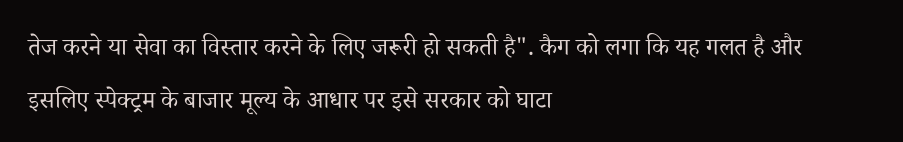तेज करने या सेवा का विस्तार करने के लिए जरूरी हो सकती है". कैग को लगा कि यह गलत है और इसलिए स्पेक्ट्रम के बाजार मूल्य के आधार पर इसे सरकार को घाटा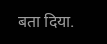बता दिया.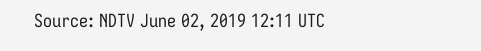Source: NDTV June 02, 2019 12:11 UTC